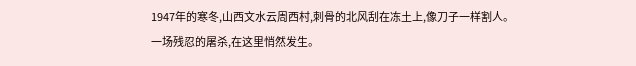1947年的寒冬,山西文水云周西村,刺骨的北风刮在冻土上,像刀子一样割人。
一场残忍的屠杀,在这里悄然发生。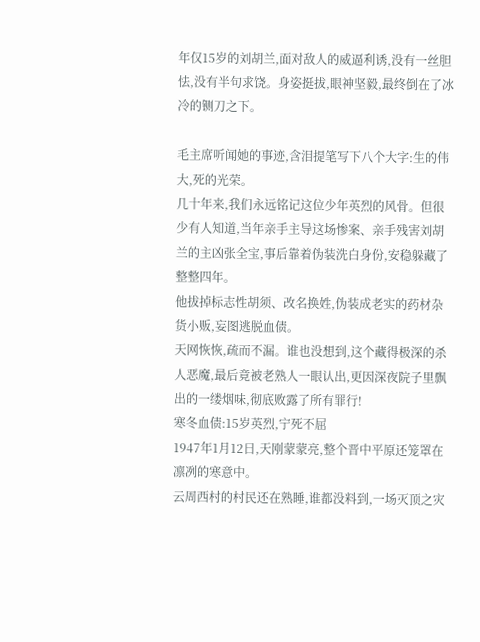年仅15岁的刘胡兰,面对敌人的威逼利诱,没有一丝胆怯,没有半句求饶。身姿挺拔,眼神坚毅,最终倒在了冰冷的铡刀之下。

毛主席听闻她的事迹,含泪提笔写下八个大字:生的伟大,死的光荣。
几十年来,我们永远铭记这位少年英烈的风骨。但很少有人知道,当年亲手主导这场惨案、亲手残害刘胡兰的主凶张全宝,事后靠着伪装洗白身份,安稳躲藏了整整四年。
他拔掉标志性胡须、改名换姓,伪装成老实的药材杂货小贩,妄图逃脱血债。
天网恢恢,疏而不漏。谁也没想到,这个藏得极深的杀人恶魔,最后竟被老熟人一眼认出,更因深夜院子里飘出的一缕烟味,彻底败露了所有罪行!
寒冬血债:15岁英烈,宁死不屈
1947年1月12日,天刚蒙蒙亮,整个晋中平原还笼罩在凛冽的寒意中。
云周西村的村民还在熟睡,谁都没料到,一场灭顶之灾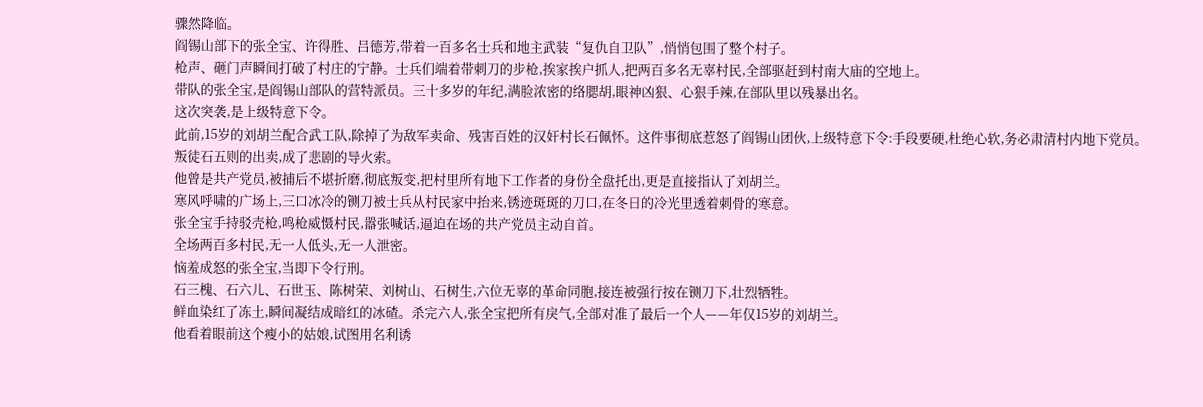骤然降临。
阎锡山部下的张全宝、许得胜、吕德芳,带着一百多名士兵和地主武装“复仇自卫队”,悄悄包围了整个村子。
枪声、砸门声瞬间打破了村庄的宁静。士兵们端着带刺刀的步枪,挨家挨户抓人,把两百多名无辜村民,全部驱赶到村南大庙的空地上。
带队的张全宝,是阎锡山部队的营特派员。三十多岁的年纪,满脸浓密的络腮胡,眼神凶狠、心狠手辣,在部队里以残暴出名。
这次突袭,是上级特意下令。
此前,15岁的刘胡兰配合武工队,除掉了为敌军卖命、残害百姓的汉奸村长石佩怀。这件事彻底惹怒了阎锡山团伙,上级特意下令:手段要硬,杜绝心软,务必肃清村内地下党员。
叛徒石五则的出卖,成了悲剧的导火索。
他曾是共产党员,被捕后不堪折磨,彻底叛变,把村里所有地下工作者的身份全盘托出,更是直接指认了刘胡兰。
寒风呼啸的广场上,三口冰冷的铡刀被士兵从村民家中抬来,锈迹斑斑的刀口,在冬日的冷光里透着刺骨的寒意。
张全宝手持驳壳枪,鸣枪威慑村民,嚣张喊话,逼迫在场的共产党员主动自首。
全场两百多村民,无一人低头,无一人泄密。
恼羞成怒的张全宝,当即下令行刑。
石三槐、石六儿、石世玉、陈树荣、刘树山、石树生,六位无辜的革命同胞,接连被强行按在铡刀下,壮烈牺牲。
鲜血染红了冻土,瞬间凝结成暗红的冰碴。杀完六人,张全宝把所有戾气,全部对准了最后一个人——年仅15岁的刘胡兰。
他看着眼前这个瘦小的姑娘,试图用名利诱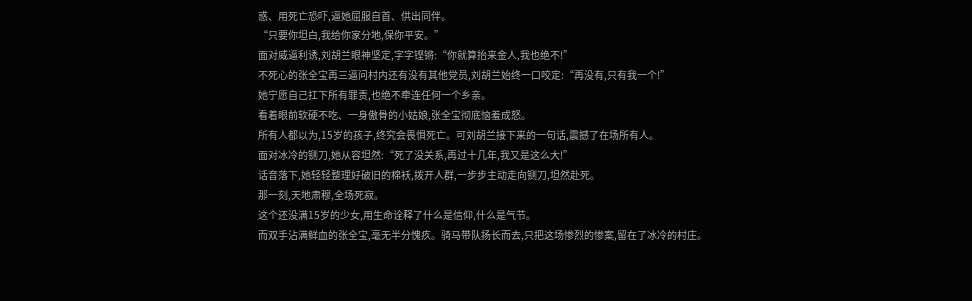惑、用死亡恐吓,逼她屈服自首、供出同伴。
“只要你坦白,我给你家分地,保你平安。”
面对威逼利诱,刘胡兰眼神坚定,字字铿锵:“你就算抬来金人,我也绝不!”
不死心的张全宝再三逼问村内还有没有其他党员,刘胡兰始终一口咬定:“再没有,只有我一个!”
她宁愿自己扛下所有罪责,也绝不牵连任何一个乡亲。
看着眼前软硬不吃、一身傲骨的小姑娘,张全宝彻底恼羞成怒。
所有人都以为,15岁的孩子,终究会畏惧死亡。可刘胡兰接下来的一句话,震撼了在场所有人。
面对冰冷的铡刀,她从容坦然:“死了没关系,再过十几年,我又是这么大!”
话音落下,她轻轻整理好破旧的棉袄,拨开人群,一步步主动走向铡刀,坦然赴死。
那一刻,天地肃穆,全场死寂。
这个还没满15岁的少女,用生命诠释了什么是信仰,什么是气节。
而双手沾满鲜血的张全宝,毫无半分愧疚。骑马带队扬长而去,只把这场惨烈的惨案,留在了冰冷的村庄。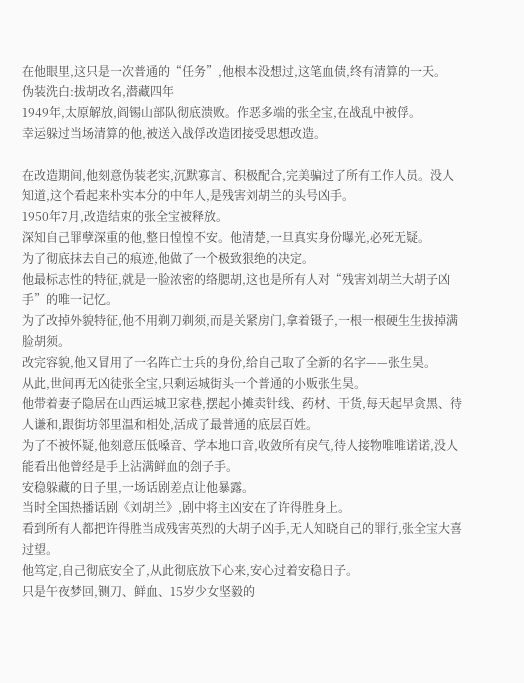在他眼里,这只是一次普通的“任务”,他根本没想过,这笔血债,终有清算的一天。
伪装洗白:拔胡改名,潜藏四年
1949年,太原解放,阎锡山部队彻底溃败。作恶多端的张全宝,在战乱中被俘。
幸运躲过当场清算的他,被送入战俘改造团接受思想改造。

在改造期间,他刻意伪装老实,沉默寡言、积极配合,完美骗过了所有工作人员。没人知道,这个看起来朴实本分的中年人,是残害刘胡兰的头号凶手。
1950年7月,改造结束的张全宝被释放。
深知自己罪孽深重的他,整日惶惶不安。他清楚,一旦真实身份曝光,必死无疑。
为了彻底抹去自己的痕迹,他做了一个极致狠绝的决定。
他最标志性的特征,就是一脸浓密的络腮胡,这也是所有人对“残害刘胡兰大胡子凶手”的唯一记忆。
为了改掉外貌特征,他不用剃刀剃须,而是关紧房门,拿着镊子,一根一根硬生生拔掉满脸胡须。
改完容貌,他又冒用了一名阵亡士兵的身份,给自己取了全新的名字——张生昊。
从此,世间再无凶徒张全宝,只剩运城街头一个普通的小贩张生昊。
他带着妻子隐居在山西运城卫家巷,摆起小摊卖针线、药材、干货,每天起早贪黑、待人谦和,跟街坊邻里温和相处,活成了最普通的底层百姓。
为了不被怀疑,他刻意压低嗓音、学本地口音,收敛所有戾气,待人接物唯唯诺诺,没人能看出他曾经是手上沾满鲜血的刽子手。
安稳躲藏的日子里,一场话剧差点让他暴露。
当时全国热播话剧《刘胡兰》,剧中将主凶安在了许得胜身上。
看到所有人都把许得胜当成残害英烈的大胡子凶手,无人知晓自己的罪行,张全宝大喜过望。
他笃定,自己彻底安全了,从此彻底放下心来,安心过着安稳日子。
只是午夜梦回,铡刀、鲜血、15岁少女坚毅的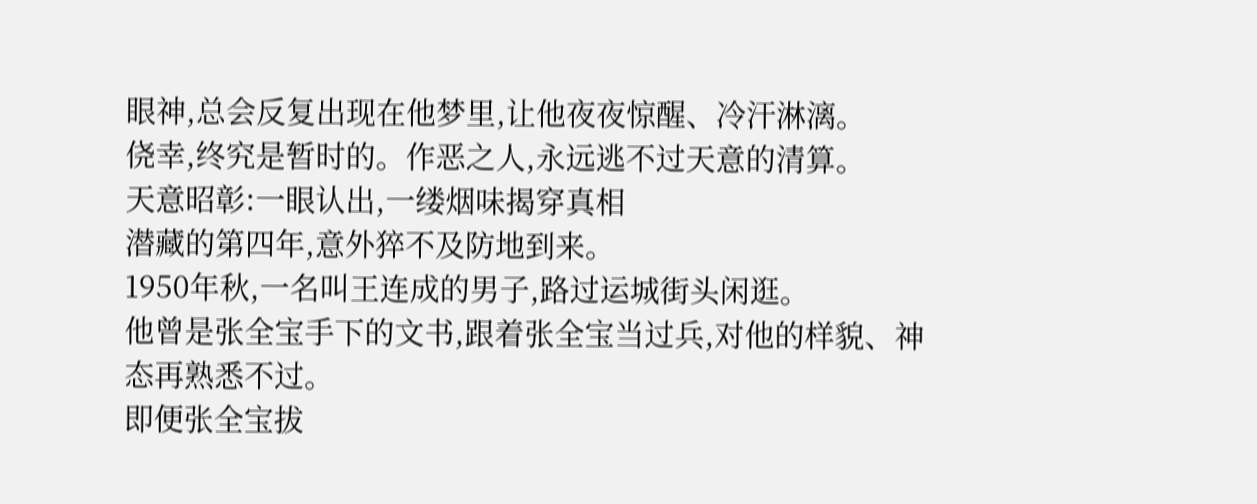眼神,总会反复出现在他梦里,让他夜夜惊醒、冷汗淋漓。
侥幸,终究是暂时的。作恶之人,永远逃不过天意的清算。
天意昭彰:一眼认出,一缕烟味揭穿真相
潜藏的第四年,意外猝不及防地到来。
1950年秋,一名叫王连成的男子,路过运城街头闲逛。
他曾是张全宝手下的文书,跟着张全宝当过兵,对他的样貌、神态再熟悉不过。
即便张全宝拔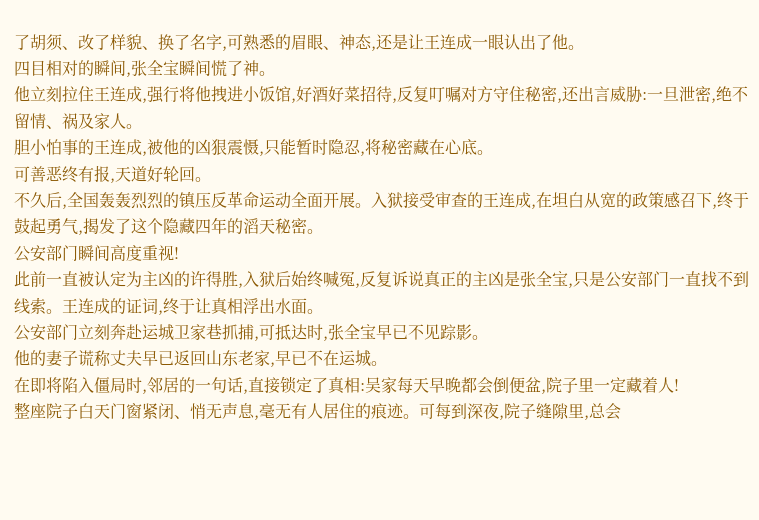了胡须、改了样貌、换了名字,可熟悉的眉眼、神态,还是让王连成一眼认出了他。
四目相对的瞬间,张全宝瞬间慌了神。
他立刻拉住王连成,强行将他拽进小饭馆,好酒好菜招待,反复叮嘱对方守住秘密,还出言威胁:一旦泄密,绝不留情、祸及家人。
胆小怕事的王连成,被他的凶狠震慑,只能暂时隐忍,将秘密藏在心底。
可善恶终有报,天道好轮回。
不久后,全国轰轰烈烈的镇压反革命运动全面开展。入狱接受审查的王连成,在坦白从宽的政策感召下,终于鼓起勇气,揭发了这个隐藏四年的滔天秘密。
公安部门瞬间高度重视!
此前一直被认定为主凶的许得胜,入狱后始终喊冤,反复诉说真正的主凶是张全宝,只是公安部门一直找不到线索。王连成的证词,终于让真相浮出水面。
公安部门立刻奔赴运城卫家巷抓捕,可抵达时,张全宝早已不见踪影。
他的妻子谎称丈夫早已返回山东老家,早已不在运城。
在即将陷入僵局时,邻居的一句话,直接锁定了真相:吴家每天早晚都会倒便盆,院子里一定藏着人!
整座院子白天门窗紧闭、悄无声息,毫无有人居住的痕迹。可每到深夜,院子缝隙里,总会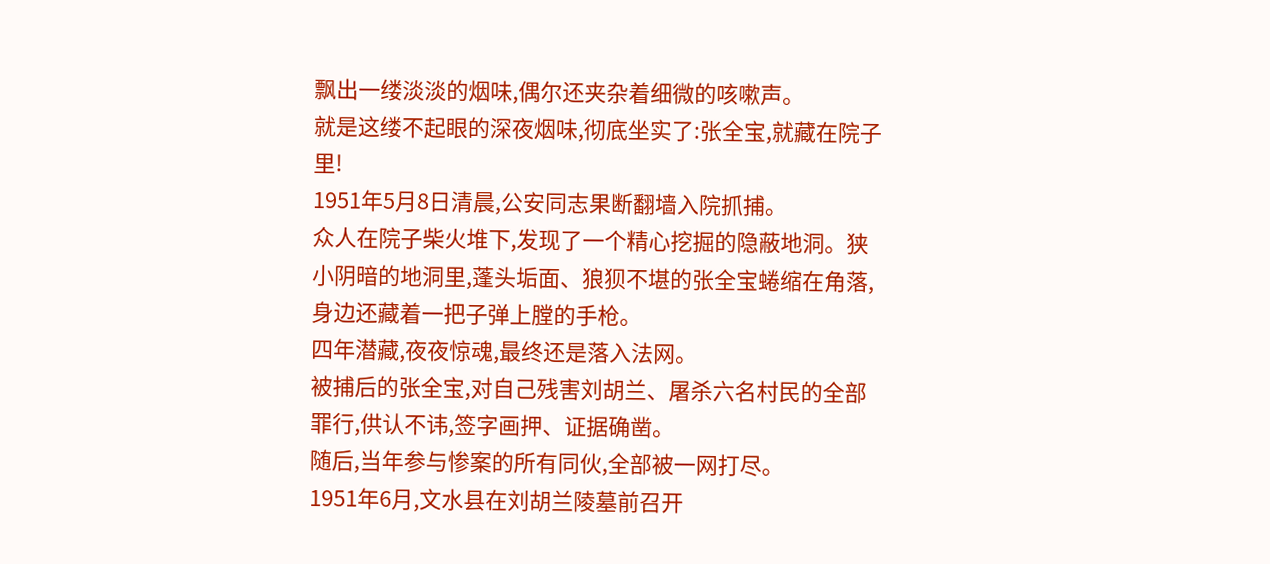飘出一缕淡淡的烟味,偶尔还夹杂着细微的咳嗽声。
就是这缕不起眼的深夜烟味,彻底坐实了:张全宝,就藏在院子里!
1951年5月8日清晨,公安同志果断翻墙入院抓捕。
众人在院子柴火堆下,发现了一个精心挖掘的隐蔽地洞。狭小阴暗的地洞里,蓬头垢面、狼狈不堪的张全宝蜷缩在角落,身边还藏着一把子弹上膛的手枪。
四年潜藏,夜夜惊魂,最终还是落入法网。
被捕后的张全宝,对自己残害刘胡兰、屠杀六名村民的全部罪行,供认不讳,签字画押、证据确凿。
随后,当年参与惨案的所有同伙,全部被一网打尽。
1951年6月,文水县在刘胡兰陵墓前召开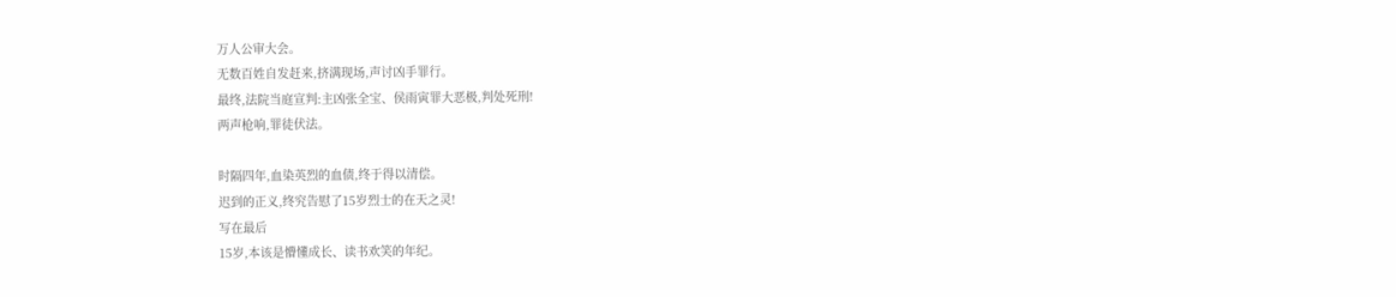万人公审大会。
无数百姓自发赶来,挤满现场,声讨凶手罪行。
最终,法院当庭宣判:主凶张全宝、侯雨寅罪大恶极,判处死刑!
两声枪响,罪徒伏法。

时隔四年,血染英烈的血债,终于得以清偿。
迟到的正义,终究告慰了15岁烈士的在天之灵!
写在最后
15岁,本该是懵懂成长、读书欢笑的年纪。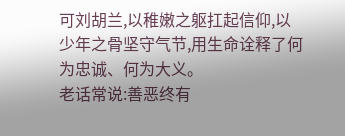可刘胡兰,以稚嫩之躯扛起信仰,以少年之骨坚守气节,用生命诠释了何为忠诚、何为大义。
老话常说:善恶终有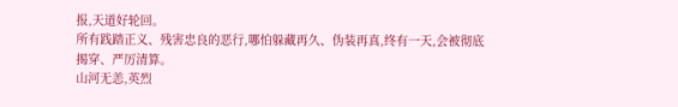报,天道好轮回。
所有践踏正义、残害忠良的恶行,哪怕躲藏再久、伪装再真,终有一天,会被彻底揭穿、严厉清算。
山河无恙,英烈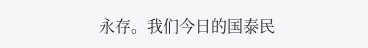永存。我们今日的国泰民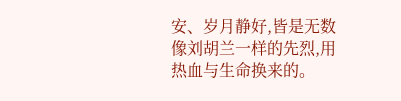安、岁月静好,皆是无数像刘胡兰一样的先烈,用热血与生命换来的。